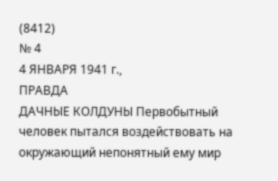(8412)
№ 4
4 ЯНВАРЯ 1941 г.,
ПРАВДА
ДАЧНЫЕ КОЛДУНЫ Первобытный человек пытался воздействовать на окружающий непонятный ему мир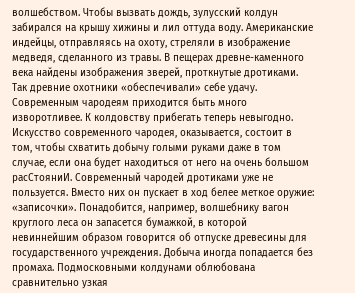волшебством. Чтобы вызвать дождь, зулусский колдун забирался на крышу хижины и лил оттуда воду. Американские индейцы, отправляясь на охоту, стреляли в изображение медведя, сделанного из травы. В пещерах древне-каменного века найдены изображения зверей, проткнутые дротиками. Так древние охотники «обеспечивали» себе удачу. Современным чародеям приходится быть много изворотливее. К колдовству прибегать теперь невыгодно. Искусство современного чародея, оказывается, состоит в том, чтобы схватить добычу голыми руками даже в том случае, если она будет находиться от него на очень большом расСтояниИ. Современный чародей дротиками уже не пользуется. Вместо них он пускает в ход белее меткое оружие: «записочки». Понадобится, например, волшебнику вагон круглого леса он запасется бумажкой, в которой невиннейшим образом говорится об отпуске древесины для государственного учреждения. Добыча иногда попадается без промаха. Подмосковными колдунами облюбована сравнительно узкая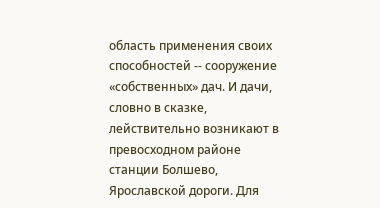область применения своих способностей -- сооружение «собственных» дач. И дачи, словно в сказке, лействительно возникают в превосходном районе станции Болшево, Ярославской дороги. Для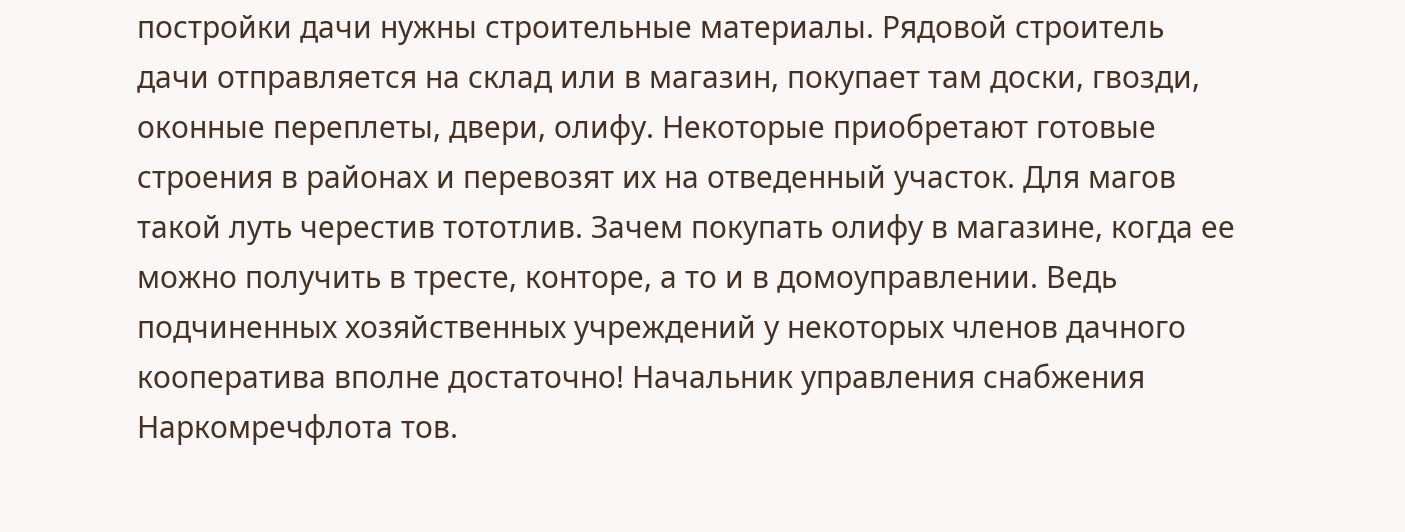постройки дачи нужны строительные материалы. Рядовой строитель дачи отправляется на склад или в магазин, покупает там доски, гвозди, оконные переплеты, двери, олифу. Некоторые приобретают готовые строения в районах и перевозят их на отведенный участок. Для магов такой луть черестив тототлив. Зачем покупать олифу в магазине, когда ее можно получить в тресте, конторе, а то и в домоуправлении. Ведь подчиненных хозяйственных учреждений у некоторых членов дачного кооператива вполне достаточно! Начальник управления снабжения Наркомречфлота тов.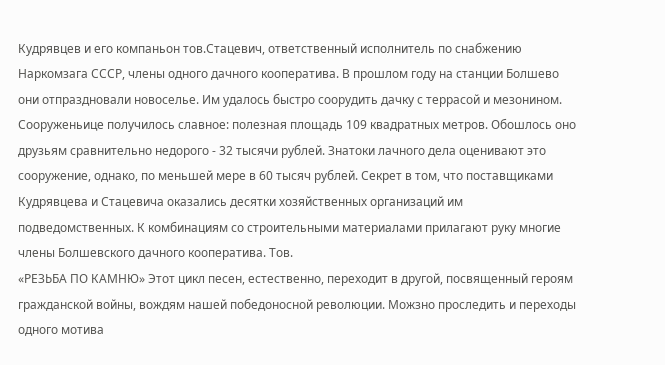Кудрявцев и его компаньон тов.Стацевич, ответственный исполнитель по снабжению Наркомзага СССР, члены одного дачного кооператива. В прошлом году на станции Болшево они отпраздновали новоселье. Им удалось быстро соорудить дачку с террасой и мезонином. Сооруженьице получилось славное: полезная площадь 109 квадратных метров. Обошлось оно друзьям сравнительно недорого - 32 тысячи рублей. Знатоки лачного дела оценивают это сооружение, однако, по меньшей мере в 60 тысяч рублей. Секрет в том, что поставщиками Кудрявцева и Стацевича оказались десятки хозяйственных организаций им подведомственных. К комбинациям со строительными материалами прилагают руку многие члены Болшевского дачного кооператива. Тов.
«РЕЗЬБА ПО КАМНЮ» Этот цикл песен, естественно, переходит в другой, посвященный героям гражданской войны, вождям нашей победоносной революции. Можзно проследить и переходы одного мотива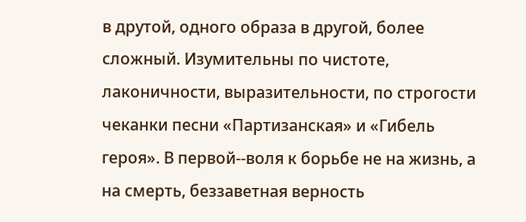в друтой, одного образа в другой, более сложный. Изумительны по чистоте, лаконичности, выразительности, по строгости чеканки песни «Партизанская» и «Гибель героя». В первой--воля к борьбе не на жизнь, а на смерть, беззаветная верность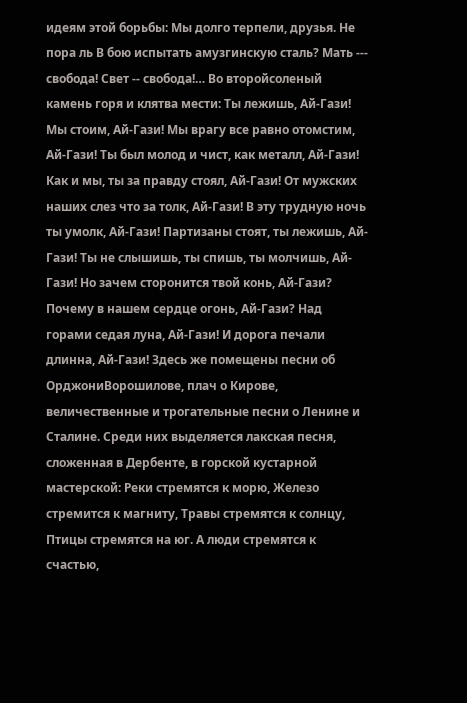идеям этой борьбы: Мы долго терпели, друзья. Не пора ль В бою испытать амузгинскую сталь? Мать --- свобода! Свет -- свобода!… Во второйсоленый камень горя и клятва мести: Ты лежишь, Ай-Гази! Мы стоим, Ай-Гази! Мы врагу все равно отомстим, Ай-Гази! Ты был молод и чист, как металл, Ай-Гази! Как и мы, ты за правду стоял, Ай-Гази! От мужских наших слез что за толк, Ай-Гази! В эту трудную ночь ты умолк, Ай-Гази! Партизаны стоят, ты лежишь, Ай-Гази! Ты не слышишь, ты спишь, ты молчишь, Ай-Гази! Но зачем сторонится твой конь, Ай-Гази? Почему в нашем сердце огонь, Ай-Гази? Над горами седая луна, Ай-Гази! И дорога печали длинна, Ай-Гази! Здесь же помещены песни об ОрджониВорошилове, плач о Кирове, величественные и трогательные песни о Ленине и Сталине. Среди них выделяется лакская песня, сложенная в Дербенте, в горской кустарной мастерской: Реки стремятся к морю, Железо стремится к магниту, Травы стремятся к солнцу, Птицы стремятся на юг. А люди стремятся к счастью,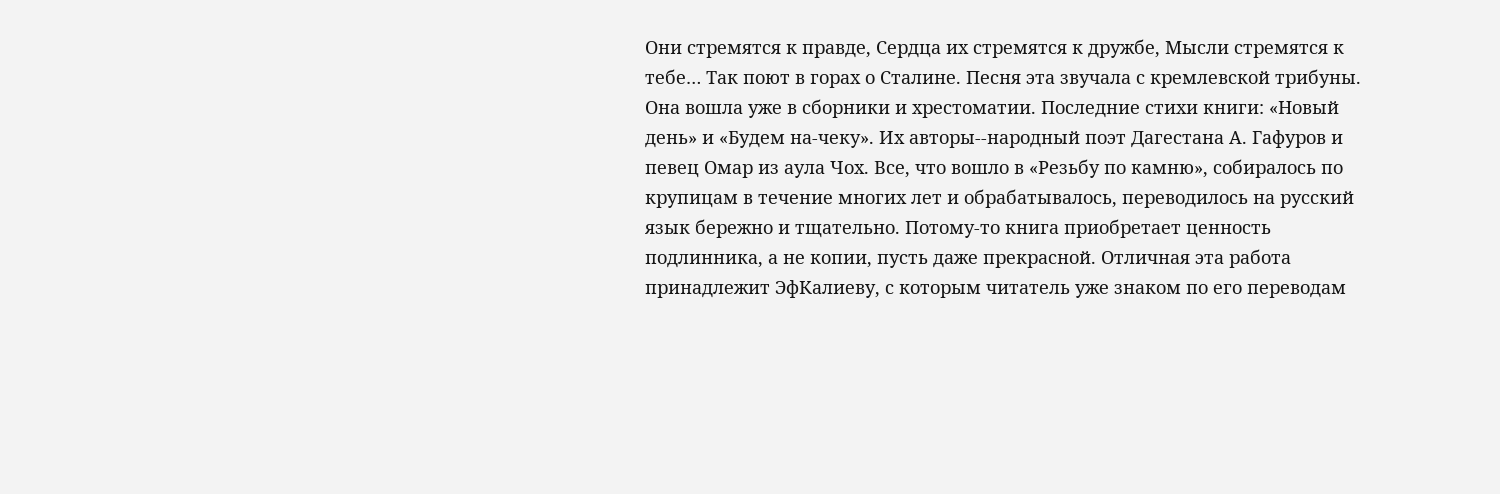Они стремятся к правде, Сердца их стремятся к дружбе, Мысли стремятся к тебе… Так поют в горах о Сталине. Песня эта звучала с кремлевской трибуны. Она вошла уже в сборники и хрестоматии. Последние стихи книги: «Новый день» и «Будем на-чеку». Их авторы--народный поэт Дагестана А. Гафуров и певец Омар из аула Чох. Все, что вошло в «Резьбу по камню», собиралось по крупицам в течение многих лет и обрабатывалось, переводилось на русский язык бережно и тщательно. Потому-то книга приобретает ценность подлинника, а не копии, пусть даже прекрасной. Отличная эта работа принадлежит ЭфКалиеву, с которым читатель уже знаком по его переводам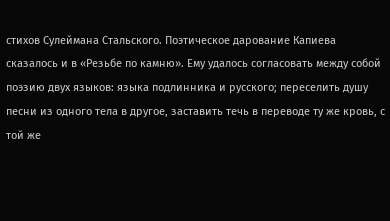стихов Сулеймана Стальского. Поэтическое дарование Капиева сказалось и в «Резьбе по камню». Ему удалось согласовать между собой поэзию двух языков: языка подлинника и русского; переселить душу песни из одного тела в другое, заставить течь в переводе ту же кровь, с той же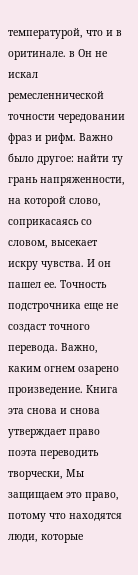температурой, что и в оритинале. в Он не искал ремесленнической точности чередовании фраз и рифм. Важно было другое: найти ту грань напряженности, на которой слово, соприкасаясь со словом, высекает искру чувства. И он пашел ее. Точность подстрочника еще не создаст точного перевода. Важно, каким огнем озарено произведение. Книга эта снова и снова утверждает право поэта переводить творчески, Мы защищаем это право, потому что находятся люди, которые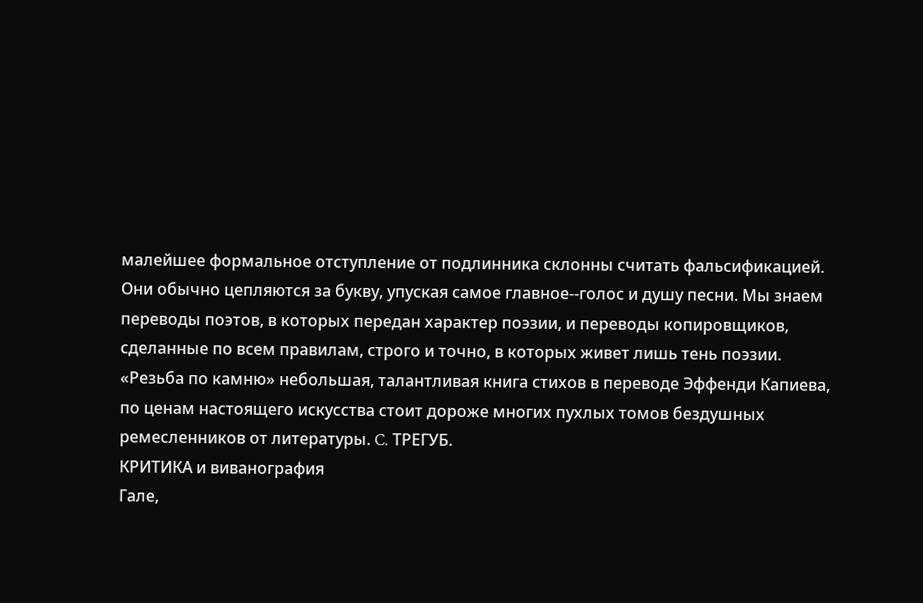малейшее формальное отступление от подлинника склонны считать фальсификацией. Они обычно цепляются за букву, упуская самое главное--голос и душу песни. Мы знаем переводы поэтов, в которых передан характер поэзии, и переводы копировщиков, сделанные по всем правилам, строго и точно, в которых живет лишь тень поэзии. «Резьба по камню» небольшая, талантливая книга стихов в переводе Эффенди Капиева, по ценам настоящего искусства стоит дороже многих пухлых томов бездушных ремесленников от литературы. C. ТРЕГУБ.
КРИТИКА и виванография
Гале,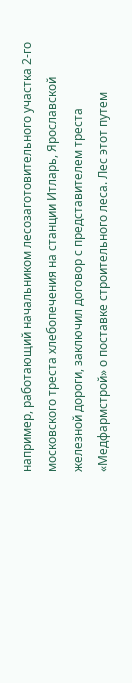например, работающий начальником лесозаготовительного участка 2-го московского треста хлебопечения на станции Итларь, Ярославской железной дороги, заключил договор с представителем треста «Медфармстрой» о поставке строительного леса. Лес этот путем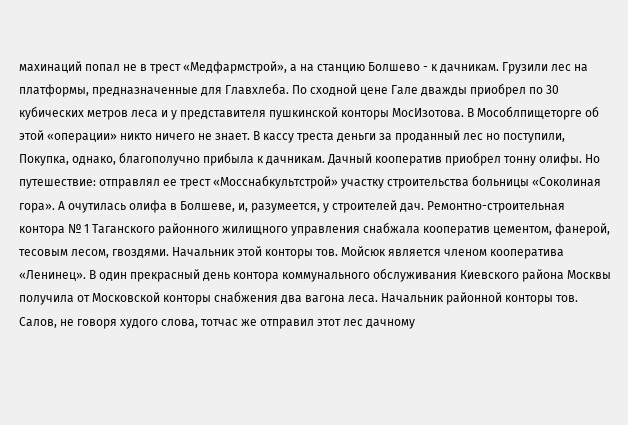махинаций попал не в трест «Медфармстрой», а на станцию Болшево - к дачникам. Грузили лес на платформы, предназначенные для Главхлеба. По сходной цене Гале дважды приобрел по 30 кубических метров леса и у представителя пушкинской конторы МосИзотова. В Мособлпищеторге об этой «операции» никто ничего не знает. В кассу треста деньги за проданный лес но поступили, Покупка, однако, благополучно прибыла к дачникам. Дачный кооператив приобрел тонну олифы. Но путешествие: отправлял ее трест «Мосснабкультстрой» участку строительства больницы «Соколиная гора». А очутилась олифа в Болшеве, и, разумеется, у строителей дач. Ремонтно-строительная контора № 1 Таганского районного жилищного управления снабжала кооператив цементом, фанерой, тесовым лесом, гвоздями. Начальник этой конторы тов. Мойсюк является членом кооператива «Ленинец». В один прекрасный день контора коммунального обслуживания Киевского района Москвы получила от Московской конторы снабжения два вагона леса. Начальник районной конторы тов. Салов, не говоря худого слова, тотчас же отправил этот лес дачному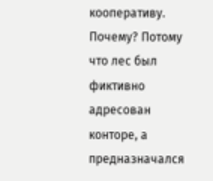кооперативу. Почему? Потому что лес был фиктивно адресован конторе, а предназначался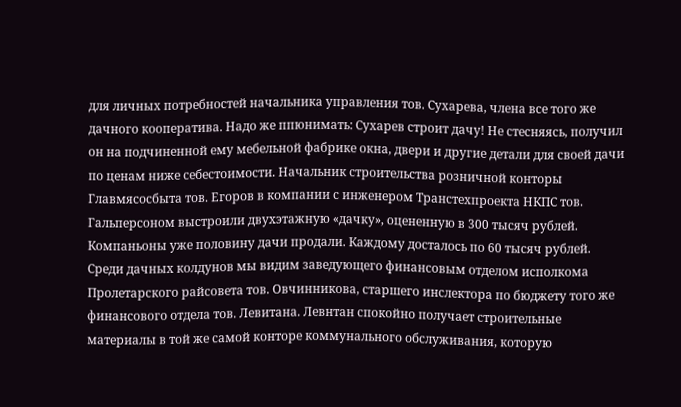для личных потребностей начальника управления тов. Сухарева, члена все того же дачного кооператива. Надо же ппюнимать: Сухарев строит дачу! Не стесняясь, получил он на подчиненной ему мебельной фабрике окна, двери и другие детали для своей дачи по ценам ниже себестоимости. Начальник строительства розничной конторы Главмясосбыта тов. Егоров в компании с инженером Транстехпроекта НКПС тов. Гальперсоном выстроили двухэтажную «дачку», оцененную в 300 тысяч рублей. Компаньоны уже половину дачи продали. Каждому досталось по 60 тысяч рублей. Среди дачных колдунов мы видим заведующего финансовым отделом исполкома Пролетарского райсовета тов. Овчинникова, старшего инслектора по бюджету того же финансового отдела тов. Левитана. Левнтан спокойно получает строительные материалы в той же самой конторе коммунального обслуживания, которую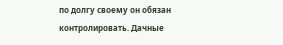по долгу своему он обязан контролировать. Дачные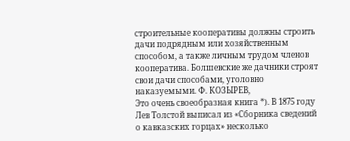строительные кооперативы должны строить дачи подрядным или хозяйственным способом, а также личным трудом членов кооператива. Болшевские же дачники строят свои дачи способами, уголовно наказуемыми. Ф. КОЗЫРЕВ,
Это очень своеобразная книга *). В 1875 году Лев Толстой выписал из «Сборника сведений о кавказских горцах» несколько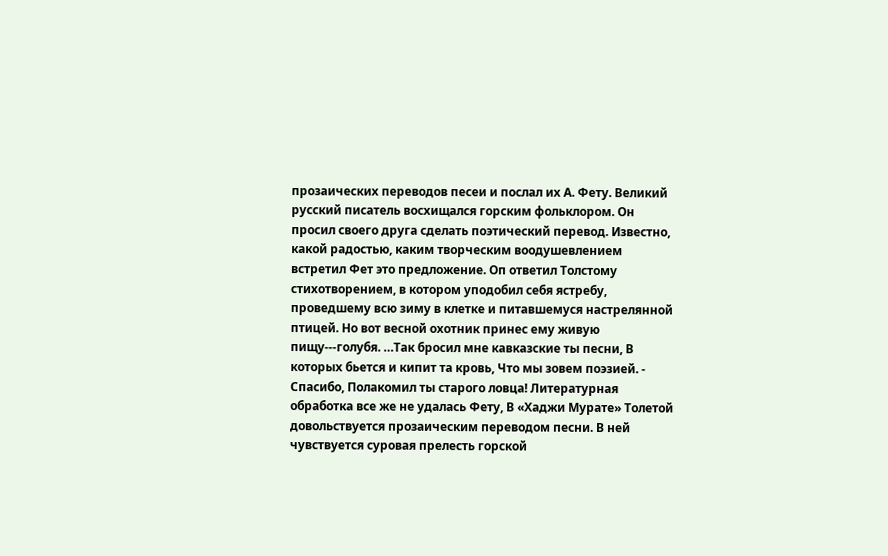прозаических переводов песеи и послал их А. Фету. Великий русский писатель восхищался горским фольклором. Он просил своего друга сделать поэтический перевод. Известно, какой радостью, каким творческим воодушевлением встретил Фет это предложение. Оп ответил Толстому стихотворением, в котором уподобил себя ястребу, проведшему всю зиму в клетке и питавшемуся настрелянной птицей. Но вот весной охотник принес ему живую пищу---голубя. …Так бросил мне кавказские ты песни, В которых бьется и кипит та кровь, Что мы зовем поэзией. - Спасибо, Полакомил ты старого ловца! Литературная обработка все же не удалась Фету, В «Хаджи Мурате» Толетой довольствуется прозаическим переводом песни. В ней чувствуется суровая прелесть горской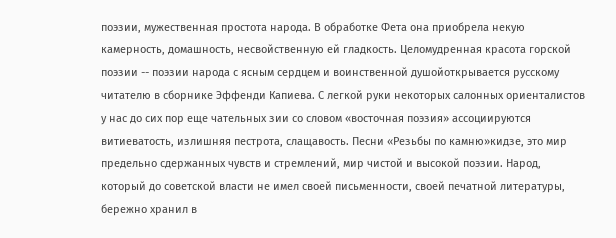поэзии, мужественная простота народа. В обработке Фета она приобрела некую камерность, домашность, несвойственную ей гладкость. Целомудренная красота горской поэзии -- поэзии народа с ясным сердцем и воинственной душойоткрывается русскому читателю в сборнике Эффенди Капиева. С легкой руки некоторых салонных ориенталистов у нас до сих пор еще чательных зии со словом «восточная поэзия» ассоциируются витиеватость, излишняя пестрота, слащавость. Песни «Резьбы по камню»кидзе, это мир предельно сдержанных чувств и стремлений, мир чистой и высокой поэзии. Народ, который до советской власти не имел своей письменности, своей печатной литературы, бережно хранил в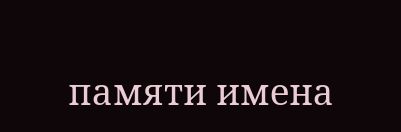памяти имена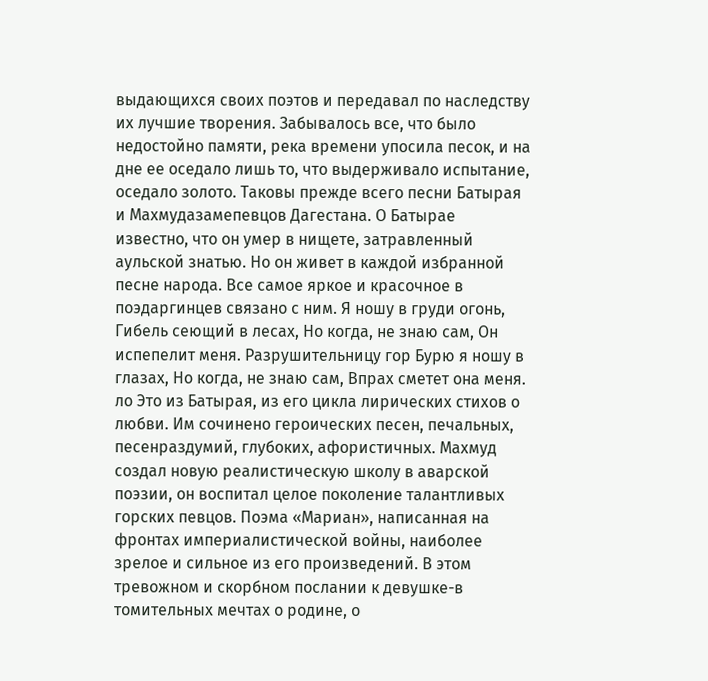выдающихся своих поэтов и передавал по наследству их лучшие творения. Забывалось все, что было недостойно памяти, река времени упосила песок, и на дне ее оседало лишь то, что выдерживало испытание, оседало золото. Таковы прежде всего песни Батырая и Махмудазамепевцов Дагестана. О Батырае известно, что он умер в нищете, затравленный аульской знатью. Но он живет в каждой избранной песне народа. Все самое яркое и красочное в поэдаргинцев связано с ним. Я ношу в груди огонь, Гибель сеющий в лесах, Но когда, не знаю сам, Он испепелит меня. Разрушительницу гор Бурю я ношу в глазах, Но когда, не знаю сам, Впрах сметет она меня. ло Это из Батырая, из его цикла лирических стихов о любви. Им сочинено героических песен, печальных, песенраздумий, глубоких, афористичных. Махмуд создал новую реалистическую школу в аварской поэзии, он воспитал целое поколение талантливых горских певцов. Поэма «Мариан», написанная на фронтах империалистической войны, наиболее зрелое и сильное из его произведений. В этом тревожном и скорбном послании к девушке-в томительных мечтах о родине, о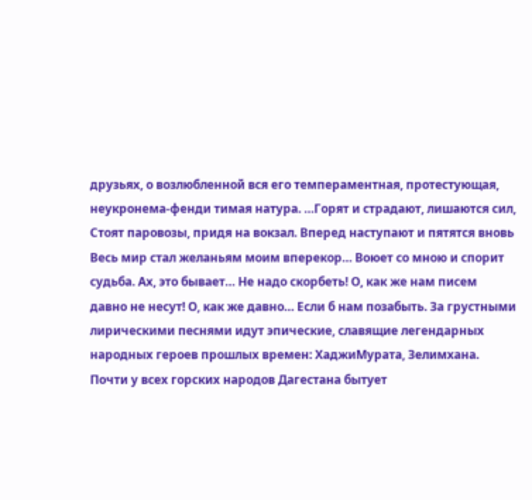друзьях, о возлюбленной вся его темпераментная, протестующая, неукронема-фенди тимая натура. …Горят и страдают, лишаются сил, Стоят паровозы, придя на вокзал. Вперед наступают и пятятся вновь Весь мир стал желаньям моим вперекор… Воюет со мною и спорит судьба. Ах, это бывает… Не надо скорбеть! О, как же нам писем давно не несут! О, как же давно… Если б нам позабыть. За грустными лирическими песнями идут эпические, славящие легендарных народных героев прошлых времен: ХаджиМурата, Зелимхана. Почти у всех горских народов Дагестана бытует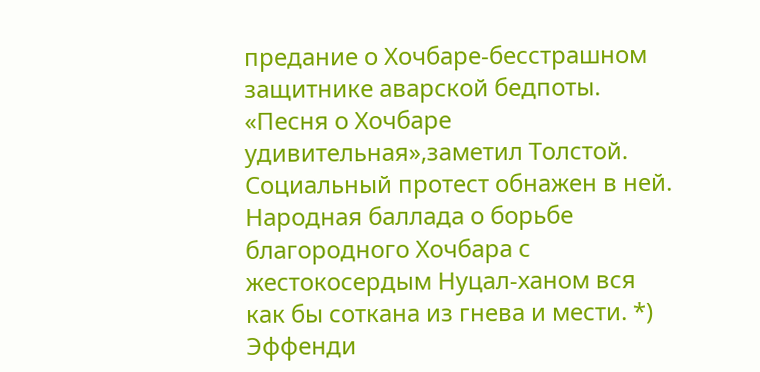предание о Хочбаре-бесстрашном защитнике аварской бедпоты. «Песня о Хочбаре удивительная»,заметил Толстой. Социальный протест обнажен в ней. Народная баллада о борьбе благородного Хочбара с жестокосердым Нуцал-ханом вся как бы соткана из гнева и мести. *) Эффенди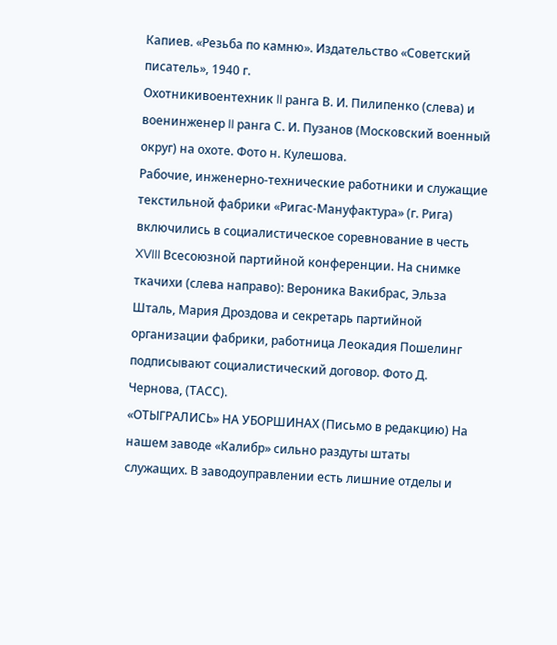Капиев. «Резьба по камню». Издательство «Советский писатель», 1940 г.
Охотникивоентехник II ранга В. И. Пилипенко (слева) и военинженер II ранга С. И. Пузанов (Московский военный округ) на охоте. Фото н. Кулешова.
Рабочие, инженерно-технические работники и служащие текстильной фабрики «Ригас-Мануфактура» (г. Рига) включились в социалистическое соревнование в честь XVIII Всесоюзной партийной конференции. На снимке ткачихи (слева направо): Вероника Вакибрас, Эльза Шталь, Мария Дроздова и секретарь партийной организации фабрики, работница Леокадия Пошелинг подписывают социалистический договор. Фото Д. Чернова, (ТАСС).
«ОТЫГРАЛИСЬ» НА УБОРШИНАХ (Письмо в редакцию) На нашем заводе «Калибр» сильно раздуты штаты служащих. В заводоуправлении есть лишние отделы и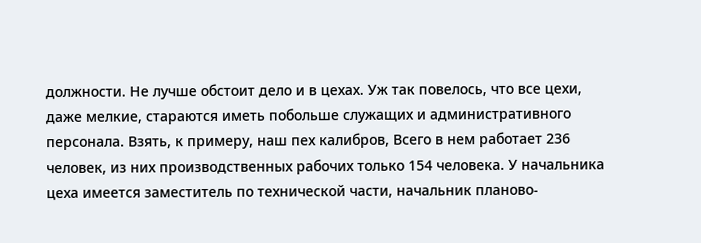должности. Не лучше обстоит дело и в цехах. Уж так повелось, что все цехи, даже мелкие, стараются иметь побольше служащих и административного персонала. Взять, к примеру, наш пех калибров, Всего в нем работает 236 человек, из них производственных рабочих только 154 человека. У начальника цеха имеется заместитель по технической части, начальник планово-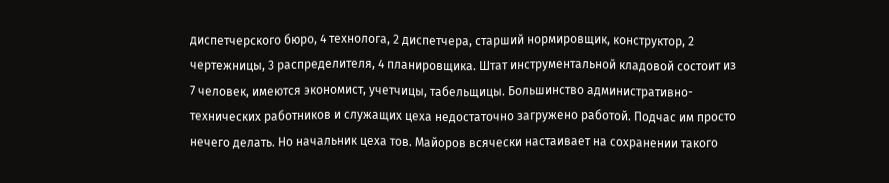диспетчерского бюро, 4 технолога, 2 диспетчера, старший нормировщик, конструктор, 2 чертежницы, 3 распределителя, 4 планировщика. Штат инструментальной кладовой состоит из 7 человек, имеются экономист, учетчицы, табельщицы. Большинство административно-технических работников и служащих цеха недостаточно загружено работой. Подчас им просто нечего делать. Но начальник цеха тов. Майоров всячески настаивает на сохранении такого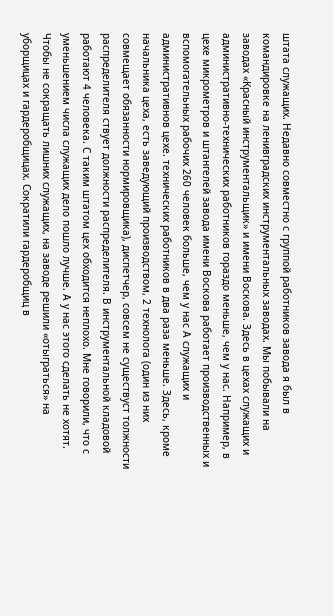штата служащих. Недавно совместно с группой работников завода я был в командировке на ленивградских инструментальных заводах. Мы побывали на заводах «Красный инструментальщик» и имени Воскова. Здесь в цехах служащих и административно-технических работников гораздо меньше, чем у нас. Например, в цехе микрометров и штангелей завода имени Воскова работает производственных и вспомогательных рабочих 260 человек больше, чем у нас А служащих и административнов цехе. технических работников в два раза меньше. Здесь, кроме начальника цеха, есть заведующий производством, 2 технолога (один из них совмещает обязанности нормировщика), диспетчер, совсем не существуст толжности распределителя ствует должности распределителя. В инструментальной кладовой работают 4 человека. С таким штатом цех обходится неплохо. Мне говорили, что с уменьшением числа служащих дело пошло лучше. А у нас этого сделать не хотят. Чтобы не сокращать лишних служащих, на заводе решили «отыграться» на уборщицах и гардеробщицах. Сократили гардеробщиц в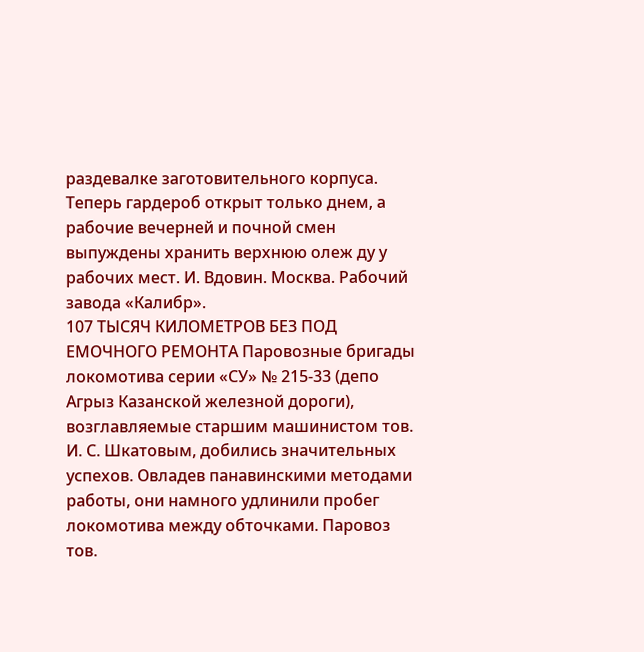раздевалке заготовительного корпуса. Теперь гардероб открыт только днем, а рабочие вечерней и почной смен выпуждены хранить верхнюю олеж ду у рабочих мест. И. Вдовин. Москва. Рабочий завода «Калибр».
107 ТЫСЯЧ КИЛОМЕТРОВ БЕЗ ПОД ЕМОЧНОГО РЕМОНТА Паровозные бригады локомотива серии «СУ» № 215-33 (депо Агрыз Казанской железной дороги), возглавляемые старшим машинистом тов. И. С. Шкатовым, добились значительных успехов. Овладев панавинскими методами работы, они намного удлинили пробег локомотива между обточками. Паровоз тов.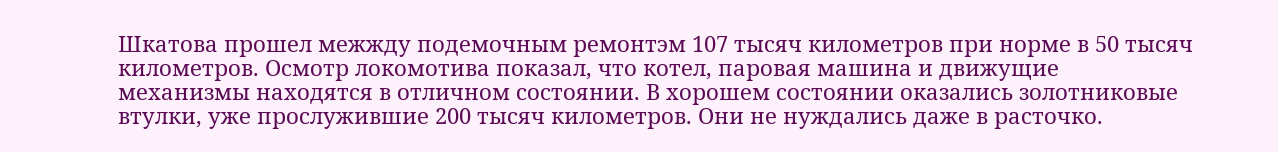Шкатова прошел межжду подемочным ремонтэм 107 тысяч километров при норме в 50 тысяч километров. Осмотр локомотива показал, что котел, паровая машина и движущие механизмы находятся в отличном состоянии. В хорошем состоянии оказались золотниковые втулки, уже прослужившие 200 тысяч километров. Они не нуждались даже в расточко.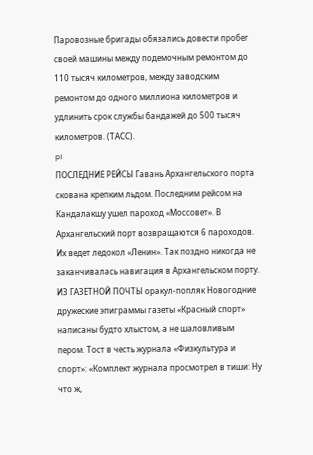Паровозные бригады обязались довести пробег своей машины между подемочным ремонтом до 110 тысяч километров, между заводским ремонтом до одного миллиона километров и удлинить срок службы бандажей до 500 тысяч километров. (ТАСС).
pI
ПОСЛЕДНИЕ РЕЙСЫ Гавань Архангельского порта скована крепким льдом. Последним рейсом на Кандалакшу ушел пароход «Моссовет». В Архангельский порт возвращаются 6 пароходов. Их ведет ледокол «Ленин». Так поздно никогда не заканчивалась навигация в Архангельском порту. ИЗ ГАЗЕТНОЙ ПОЧТЫ оракул-попляк Новогодние дружеские эпиграммы газеты «Красный спорт» написаны будто хлыстом, а не шаловливым пером. Тост в честь журнала «Физкультура и спорт»: «Комплект журнала просмотрел в тиши: Ну что ж,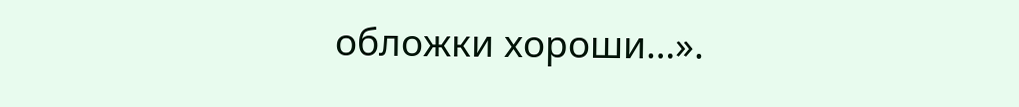обложки хороши…».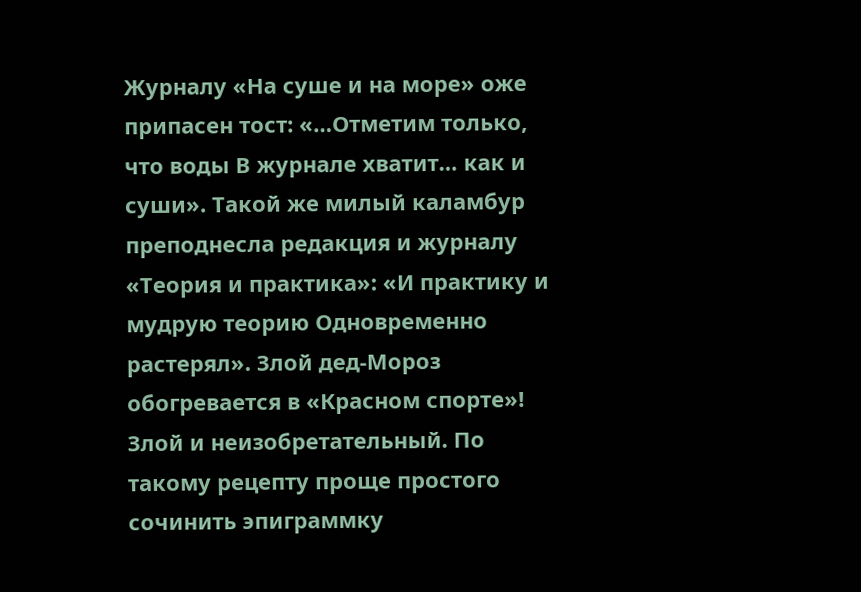Журналу «На суше и на море» оже припасен тост: «…Отметим только, что воды В журнале хватит… как и суши». Такой же милый каламбур преподнесла редакция и журналу «Теория и практика»: «И практику и мудрую теорию Одновременно растерял». Злой дед-Мороз обогревается в «Красном спорте»! Злой и неизобретательный. По такому рецепту проще простого сочинить эпиграммку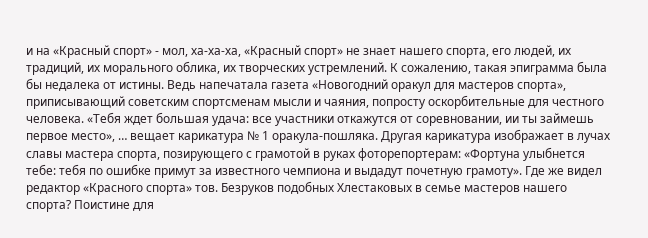и на «Красный спорт» - мол, ха-ха-ха, «Красный спорт» не знает нашего спорта, его людей, их традиций, их морального облика, их творческих устремлений. К сожалению, такая эпиграмма была бы недалека от истины. Ведь напечатала газета «Новогодний оракул для мастеров спорта», приписывающий советским спортсменам мысли и чаяния, попросту оскорбительные для честного человека. «Тебя ждет большая удача: все участники откажутся от соревновании, ии ты займешь первое место», … вещает карикатура № 1 оракула-пошляка. Другая карикатура изображает в лучах славы мастера спорта, позирующего с грамотой в руках фоторепортерам: «Фортуна улыбнется тебе: тебя по ошибке примут за известного чемпиона и выдадут почетную грамоту». Где же видел редактор «Красного спорта» тов. Безруков подобных Хлестаковых в семье мастеров нашего спорта? Поистине для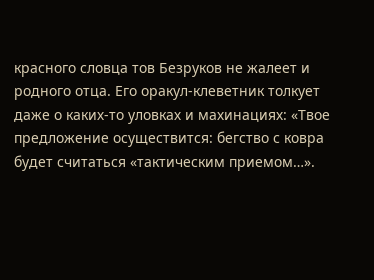красного словца тов Безруков не жалеет и родного отца. Его оракул-клеветник толкует даже о каких-то уловках и махинациях: «Твое предложение осуществится: бегство с ковра будет считаться «тактическим приемом…».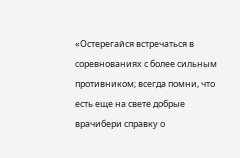«Остерегайся встречаться в соревнованиях с более сильным противником; всегда помни, что есть еще на свете добрые врачибери справку о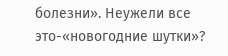болезни». Неужели все это-«новогодние шутки»?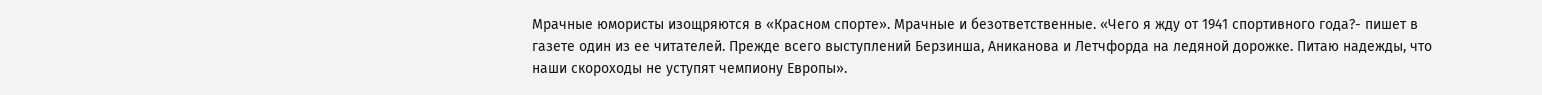Мрачные юмористы изощряются в «Красном спорте». Мрачные и безответственные. «Чего я жду от 1941 спортивного года?- пишет в газете один из ее читателей. Прежде всего выступлений Берзинша, Аниканова и Летчфорда на ледяной дорожке. Питаю надежды, что наши скороходы не уступят чемпиону Европы».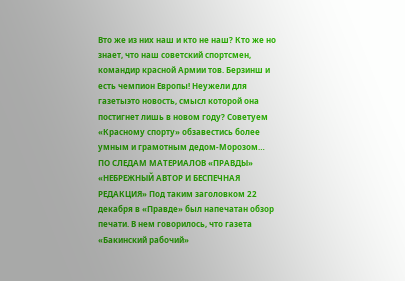Вто же из них наш и кто не наш? Кто же но знает, что наш советский спортсмен, командир красной Армии тов. Берзинш и есть чемпион Европы! Неужели для газетыэто новость, смысл которой она постигнет лишь в новом году? Советуем «Красному спорту» обзавестись более умным и грамотным дедом-Морозом…
ПО СЛЕДАМ МАТЕРИАЛОВ «ПРАВДЫ»
«НЕБРЕЖНЫЙ АВТОР И БЕСПЕЧНАЯ РЕДАКЦИЯ» Под таким заголовком 22 декабря в «Правде» был напечатан обзор печати. В нем говорилось, что газета «Бакинский рабочий»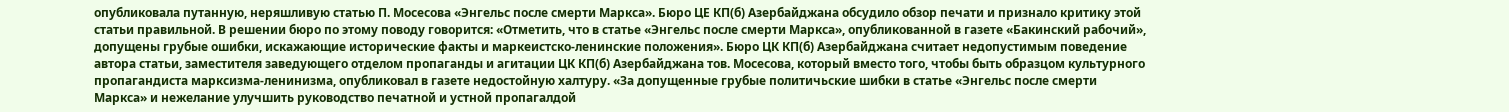опубликовала путанную, неряшливую статью П. Мосесова «Энгельс после смерти Маркса». Бюро ЦЕ КП(б) Азербайджана обсудило обзор печати и признало критику этой статьи правильной. В решении бюро по этому поводу говорится: «Отметить, что в статье «Энгельс после смерти Маркса», опубликованной в газете «Бакинский рабочий», допущены грубые ошибки, искажающие исторические факты и маркеистско-ленинские положения». Бюро ЦК КП(б) Азербайджана считает недопустимым поведение автора статьи, заместителя заведующего отделом пропаганды и агитации ЦК КП(б) Азербайджана тов. Мосесова, который вместо того, чтобы быть образцом культурного пропагандиста марксизма-ленинизма, опубликовал в газете недостойную халтуру. «За допущенные грубые политичьские шибки в статье «Энгельс после смерти Маркса» и нежелание улучшить руководство печатной и устной пропагалдой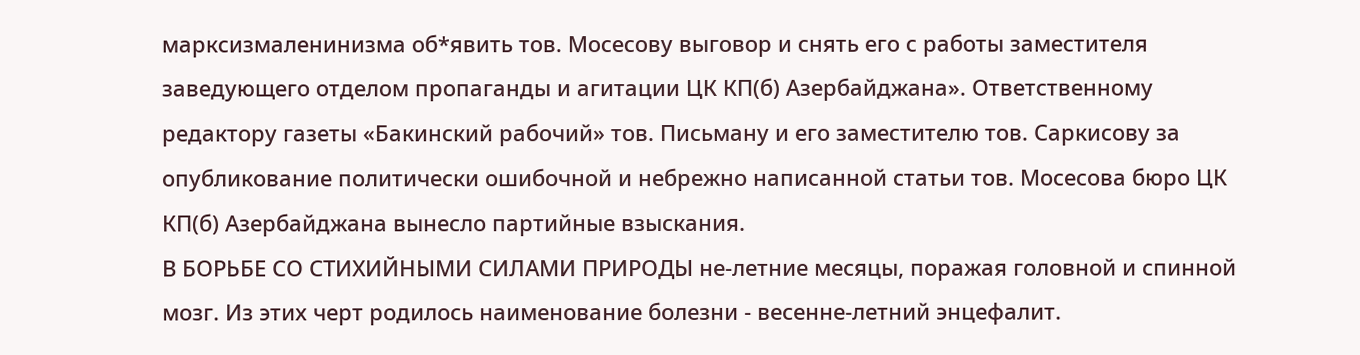марксизмаленинизма об*явить тов. Мосесову выговор и снять его с работы заместителя заведующего отделом пропаганды и агитации ЦК КП(б) Азербайджана». Ответственному редактору газеты «Бакинский рабочий» тов. Письману и его заместителю тов. Саркисову за опубликование политически ошибочной и небрежно написанной статьи тов. Мосесова бюро ЦК КП(б) Азербайджана вынесло партийные взыскания.
В БОРЬБЕ СО СТИХИЙНЫМИ СИЛАМИ ПРИРОДЫ не-летние месяцы, поражая головной и спинной мозг. Из этих черт родилось наименование болезни - весенне-летний энцефалит.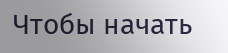Чтобы начать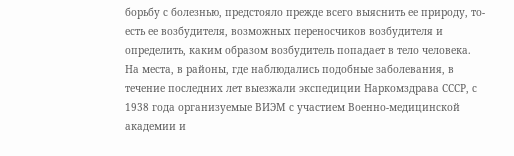борьбу с болезнью, предстояло прежде всего выяснить ее природу, то-есть ее возбудителя, возможных переносчиков возбудителя и определить, каким образом возбудитель попадает в тело человека. На места, в районы, где наблюдались подобные заболевания, в течение последних лет выезжали экспедиции Наркомздрава СССР, с 1938 года организуемые ВИЭМ с участием Военно-медицинской академии и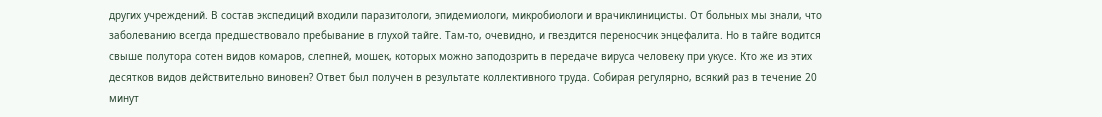других учреждений. В состав экспедиций входили паразитологи, эпидемиологи, микробиологи и врачиклиницисты. От больных мы знали, что заболеванию всегда предшествовало пребывание в глухой тайге. Там-то, очевидно, и гвездится переносчик энцефалита. Но в тайге водится свыше полутора сотен видов комаров, слепней, мошек, которых можно заподозрить в передаче вируса человеку при укусе. Кто же из этих десятков видов действительно виновен? Ответ был получен в результате коллективного труда. Собирая регулярно, всякий раз в течение 20 минут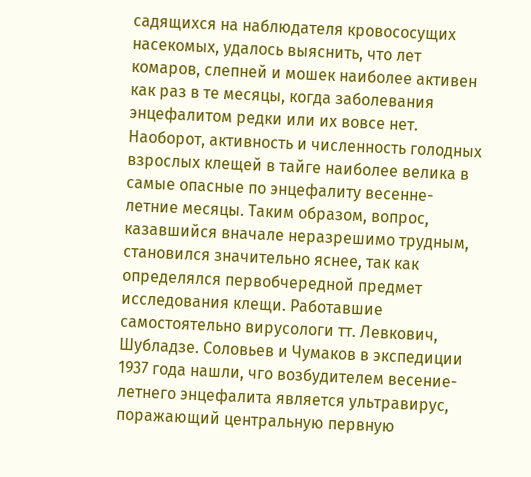садящихся на наблюдателя кровососущих насекомых, удалось выяснить, что лет комаров, слепней и мошек наиболее активен как раз в те месяцы, когда заболевания энцефалитом редки или их вовсе нет. Наоборот, активность и численность голодных взрослых клещей в тайге наиболее велика в самые опасные по энцефалиту весенне-летние месяцы. Таким образом, вопрос, казавшийся вначале неразрешимо трудным, становился значительно яснее, так как определялся первобчередной предмет исследования клещи. Работавшие самостоятельно вирусологи тт. Левкович, Шубладзе. Соловьев и Чумаков в экспедиции 1937 года нашли, чго возбудителем весение-летнего энцефалита является ультравирус, поражающий центральную первную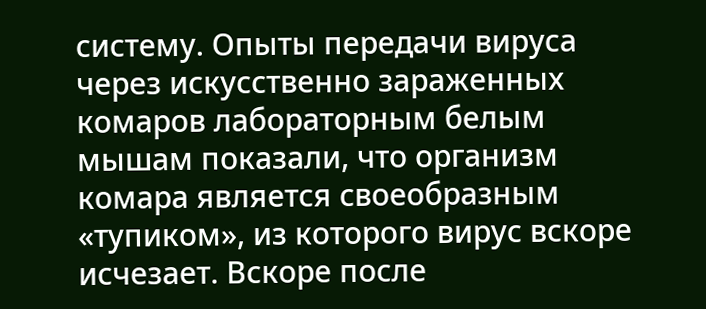систему. Опыты передачи вируса через искусственно зараженных комаров лабораторным белым мышам показали, что организм комара является своеобразным «тупиком», из которого вирус вскоре исчезает. Вскоре после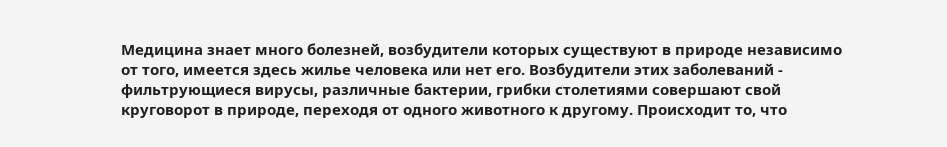Медицина знает много болезней, возбудители которых существуют в природе независимо от того, имеется здесь жилье человека или нет его. Возбудители этих заболеваний - фильтрующиеся вирусы, различные бактерии, грибки столетиями совершают свой круговорот в природе, переходя от одного животного к другому. Происходит то, что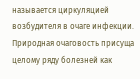называется циркуляцией возбудителя в очаге инфекции. Природная очаговость присуща целому ряду болезней как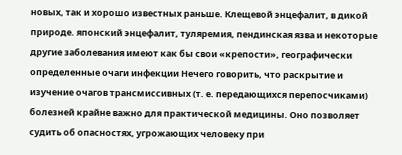новых, так и хорошо известных раньше. Клещевой энцефалит, в дикой природе. японский энцефалит, туляремия, пендинская язва и некоторые другие заболевания имеют как бы свои «крепости», географически определенные очаги инфекции Нечего говорить, что раскрытие и изучение очагов трансмиссивных (т. е. передающихся перепосчиками) болезней крайне важно для практической медицины. Оно позволяет судить об опасностях, угрожающих человеку при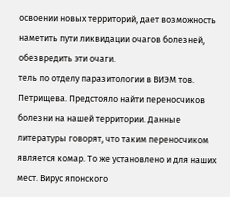освоении новых территорий, дает возможность наметить пути ликвидации очагов болезней, обезвредить эти очаги.
тель по отделу паразитологии в ВИЭМ тов. Петрищева. Предстояло найти переносчиков болезни на нашей территории. Данные литературы говорят, что таким переносчиком является комар. То же установлено и для наших мест. Вирус японского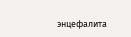энцефалита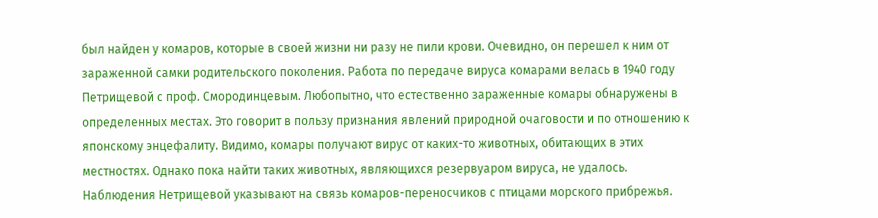был найден у комаров, которые в своей жизни ни разу не пили крови. Очевидно, он перешел к ним от зараженной самки родительского поколения. Работа по передаче вируса комарами велась в 1940 году Петрищевой с проф. Смородинцевым. Любопытно, что естественно зараженные комары обнаружены в определенных местах. Это говорит в пользу признания явлений природной очаговости и по отношению к японскому энцефалиту. Видимо, комары получают вирус от каких-то животных, обитающих в этих местностях. Однако пока найти таких животных, являющихся резервуаром вируса, не удалось. Наблюдения Нетрищевой указывают на связь комаров-переносчиков с птицами морского прибрежья.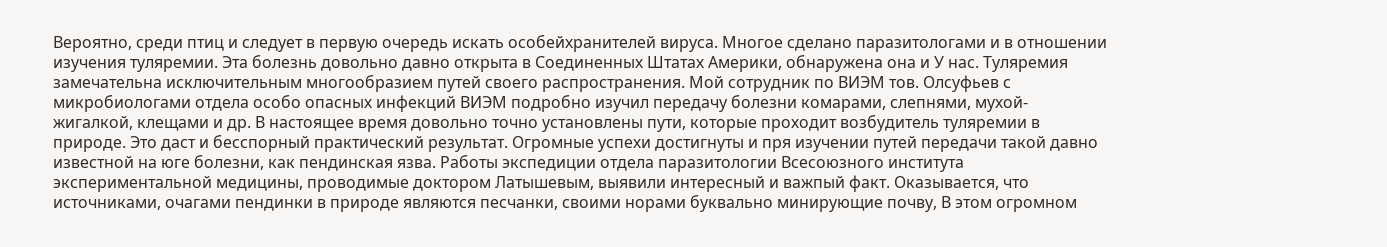Вероятно, среди птиц и следует в первую очередь искать особейхранителей вируса. Многое сделано паразитологами и в отношении изучения туляремии. Эта болезнь довольно давно открыта в Соединенных Штатах Америки, обнаружена она и У нас. Туляремия замечательна исключительным многообразием путей своего распространения. Мой сотрудник по ВИЭМ тов. Олсуфьев с микробиологами отдела особо опасных инфекций ВИЭМ подробно изучил передачу болезни комарами, слепнями, мухой-жигалкой, клещами и др. В настоящее время довольно точно установлены пути, которые проходит возбудитель туляремии в природе. Это даст и бесспорный практический результат. Огромные успехи достигнуты и пря изучении путей передачи такой давно известной на юге болезни, как пендинская язва. Работы экспедиции отдела паразитологии Всесоюзного института экспериментальной медицины, проводимые доктором Латышевым, выявили интересный и важпый факт. Оказывается, что источниками, очагами пендинки в природе являются песчанки, своими норами буквально минирующие почву, В этом огромном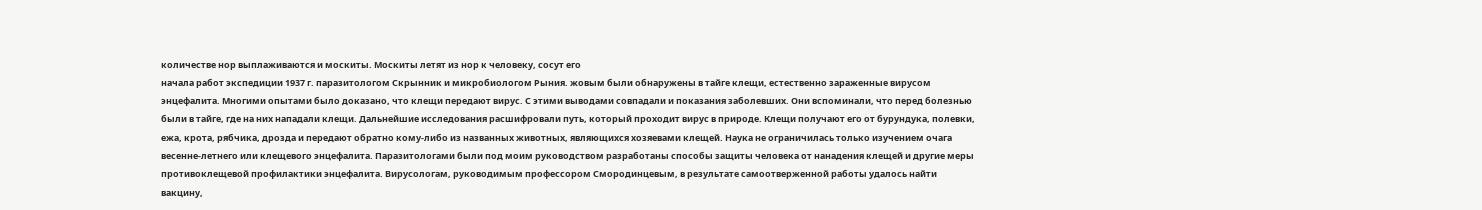количестве нор выплаживаются и москиты. Москиты летят из нор к человеку, сосут его
начала работ экспедиции 1937 г. паразитологом Скрынник и микробиологом Рыния. жовым были обнаружены в тайге клещи, естественно зараженные вирусом энцефалита. Многими опытами было доказано, что клещи передают вирус. С этими выводами совпадали и показания заболевших. Они вспоминали, что перед болезнью были в тайге, где на них нападали клещи. Дальнейшие исследования расшифровали путь, который проходит вирус в природе. Клещи получают его от бурундука, полевки, ежа, крота, рябчика, дрозда и передают обратно кому-либо из названных животных, являющихся хозяевами клещей. Наука не ограничилась только изучением очага весенне-летнего или клещевого энцефалита. Паразитологами были под моим руководством разработаны способы защиты человека от нанадения клещей и другие меры противоклещевой профилактики энцефалита. Вирусологам, руководимым профессором Смородинцевым, в результате самоотверженной работы удалось найти вакцину,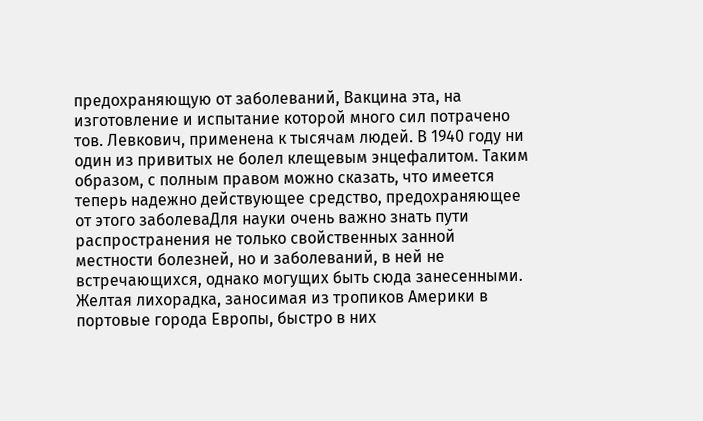предохраняющую от заболеваний, Вакцина эта, на изготовление и испытание которой много сил потрачено тов. Левкович, применена к тысячам людей. В 1940 году ни один из привитых не болел клещевым энцефалитом. Таким образом, с полным правом можно сказать, что имеется теперь надежно действующее средство, предохраняющее от этого заболеваДля науки очень важно знать пути распространения не только свойственных занной местности болезней, но и заболеваний, в ней не встречающихся, однако могущих быть сюда занесенными. Желтая лихорадка, заносимая из тропиков Америки в портовые города Европы, быстро в них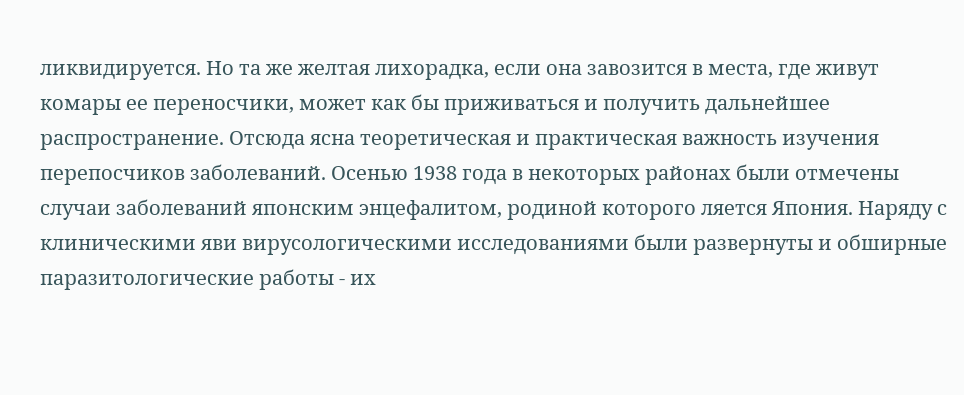ликвидируется. Но та же желтая лихорадка, если она завозится в места, где живут комары ее переносчики, может как бы приживаться и получить дальнейшее распространение. Отсюда ясна теоретическая и практическая важность изучения перепосчиков заболеваний. Осенью 1938 года в некоторых районах были отмечены случаи заболеваний японским энцефалитом, родиной которого ляется Япония. Наряду с клиническими яви вирусологическими исследованиями были развернуты и обширные паразитологические работы - их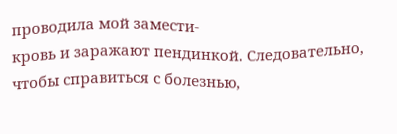проводила мой замести-
кровь и заражают пендинкой. Следовательно, чтобы справиться с болезнью,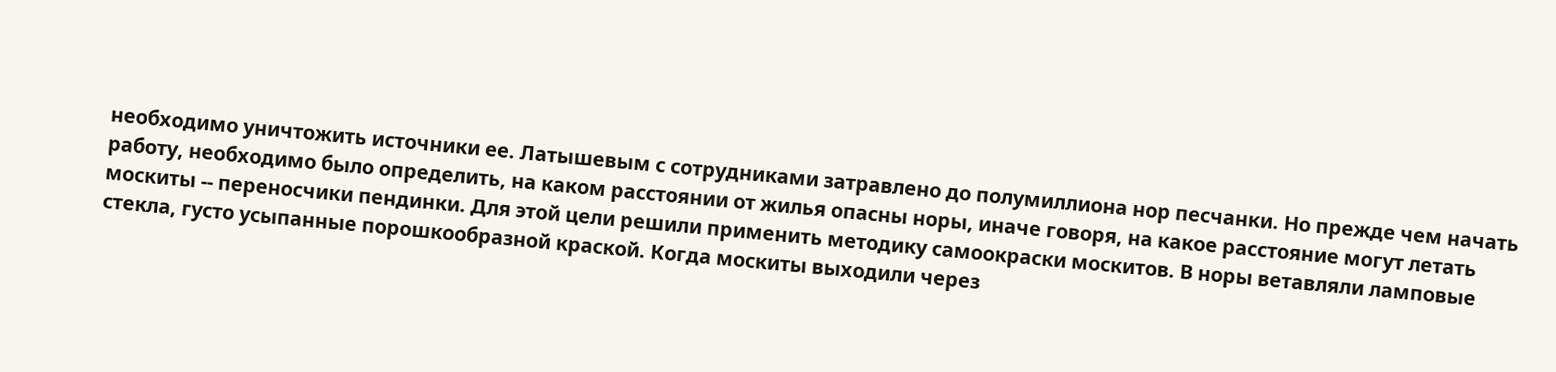необходимо уничтожить источники ее. Латышевым с сотрудниками затравлено до полумиллиона нор песчанки. Но прежде чем начать работу, необходимо было определить, на каком расстоянии от жилья опасны норы, иначе говоря, на какое расстояние могут летать москиты -- переносчики пендинки. Для этой цели решили применить методику самоокраски москитов. В норы ветавляли ламповые стекла, густо усыпанные порошкообразной краской. Когда москиты выходили через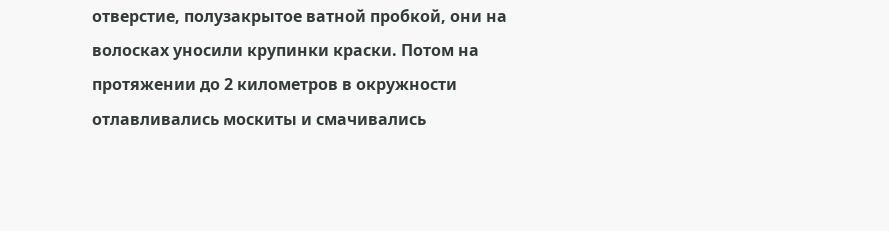отверстие, полузакрытое ватной пробкой, они на волосках уносили крупинки краски. Потом на протяжении до 2 километров в окружности отлавливались москиты и смачивались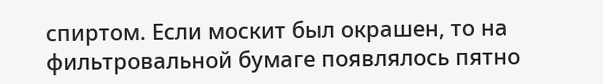спиртом. Если москит был окрашен, то на фильтровальной бумаге появлялось пятно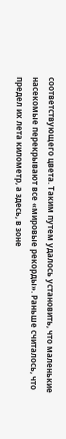соответствующего цвета. Таким путем удалось установить, что маленькие насекомые перекрывают все «мировые рекорды». Раньше считалось, что предел их лета километр, а здесь, в зоне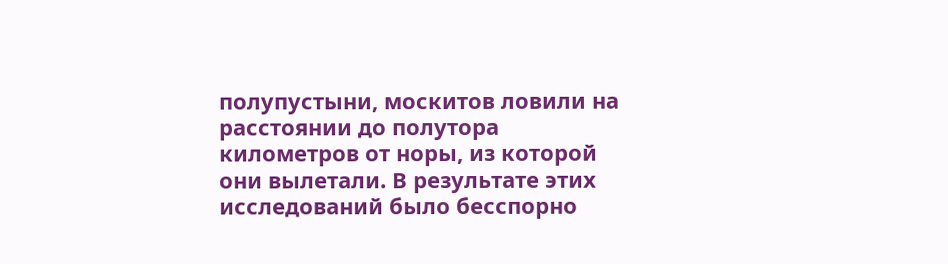полупустыни, москитов ловили на расстоянии до полутора километров от норы, из которой они вылетали. В результате этих исследований было бесспорно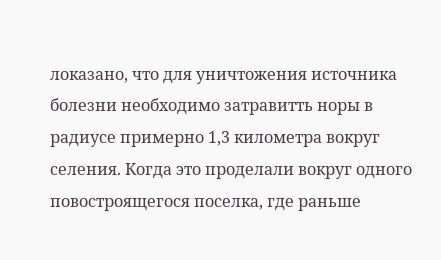локазано, что для уничтожения источника болезни необходимо затравитть норы в радиусе примерно 1,3 километра вокруг селения. Когда это проделали вокруг одного повостроящегося поселка, где раньше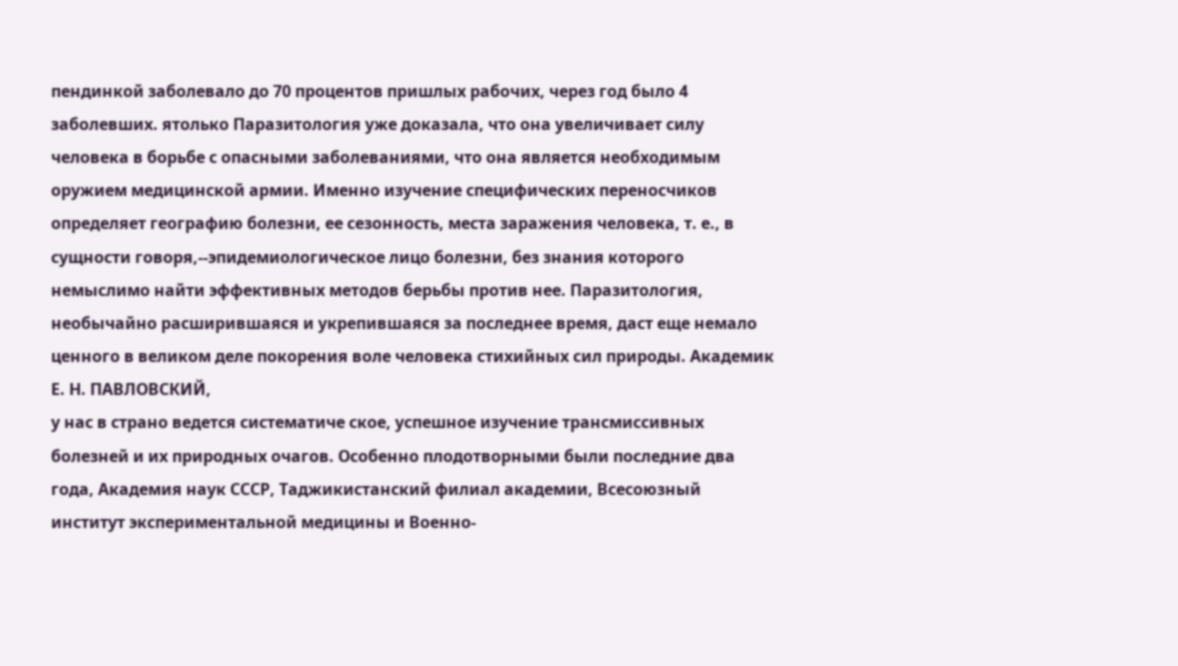пендинкой заболевало до 70 процентов пришлых рабочих, через год было 4 заболевших. ятолько Паразитология уже доказала, что она увеличивает силу человека в борьбе с опасными заболеваниями, что она является необходимым оружием медицинской армии. Именно изучение специфических переносчиков определяет географию болезни, ее сезонность, места заражения человека, т. е., в сущности говоря,--эпидемиологическое лицо болезни, без знания которого немыслимо найти эффективных методов берьбы против нее. Паразитология, необычайно расширившаяся и укрепившаяся за последнее время, даст еще немало ценного в великом деле покорения воле человека стихийных сил природы. Академик Е. Н. ПАВЛОВСКИЙ,
у нас в страно ведется систематиче ское, успешное изучение трансмиссивных болезней и их природных очагов. Особенно плодотворными были последние два года, Академия наук СССР, Таджикистанский филиал академии, Всесоюзный институт экспериментальной медицины и Военно-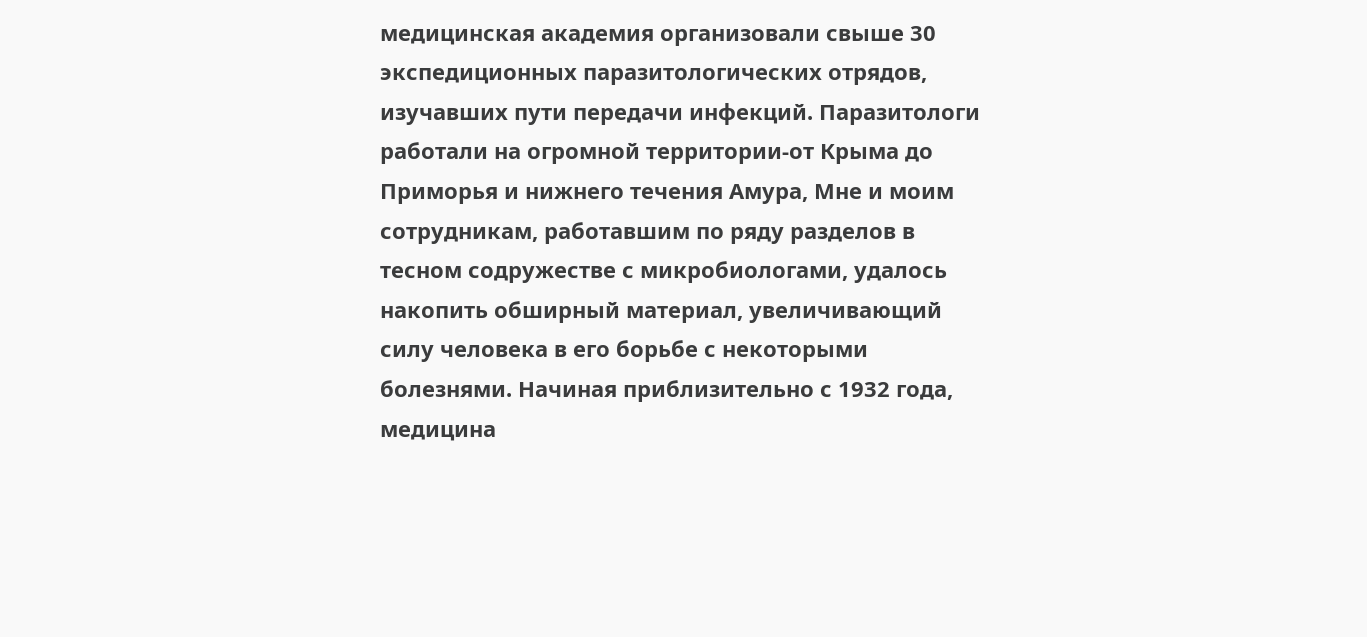медицинская академия организовали свыше 30 экспедиционных паразитологических отрядов, изучавших пути передачи инфекций. Паразитологи работали на огромной территории-от Крыма до Приморья и нижнего течения Амура, Мне и моим сотрудникам, работавшим по ряду разделов в тесном содружестве с микробиологами, удалось накопить обширный материал, увеличивающий силу человека в его борьбе с некоторыми болезнями. Начиная приблизительно с 1932 года, медицина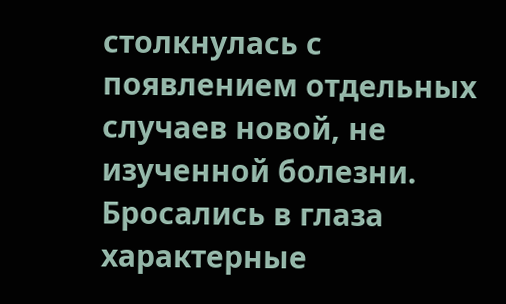столкнулась с появлением отдельных случаев новой, не изученной болезни. Бросались в глаза характерные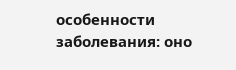особенности заболевания: оно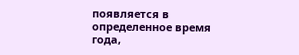появляется в определенное время года,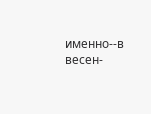именно--в весен-